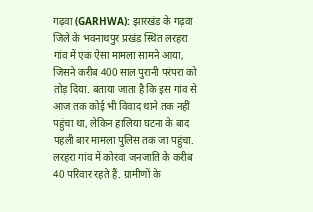गढ़वा (GARHWA): झारखंड के गढ़वा जिले के भवनाथपुर प्रखंड स्थित लरहरा गांव में एक ऐसा मामला सामने आया, जिसने करीब 400 साल पुरानी परंपरा को तोड़ दिया. बताया जाता है कि इस गांव से आज तक कोई भी विवाद थाने तक नहीं पहुंचा था, लेकिन हालिया घटना के बाद पहली बार मामला पुलिस तक जा पहुंचा.
लरहरा गांव में कोरवा जनजाति के करीब 40 परिवार रहते हैं. ग्रामीणों के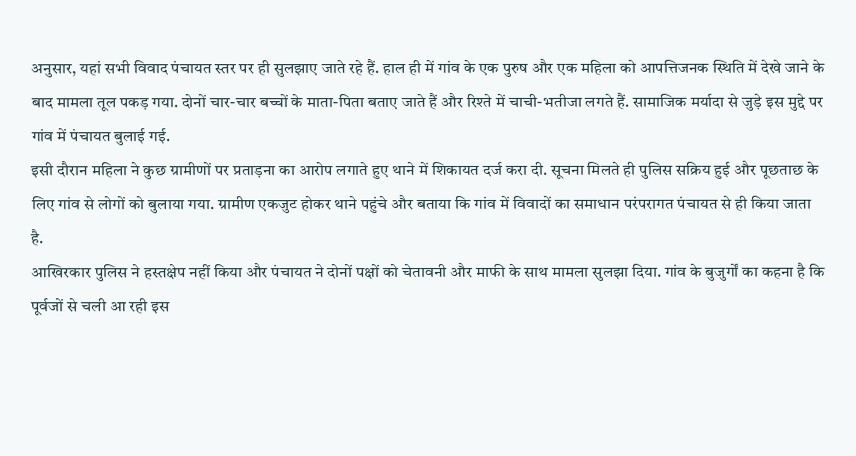अनुसार, यहां सभी विवाद पंचायत स्तर पर ही सुलझाए जाते रहे हैं. हाल ही में गांव के एक पुरुष और एक महिला को आपत्तिजनक स्थिति में देखे जाने के बाद मामला तूल पकड़ गया. दोनों चार-चार बच्चों के माता-पिता बताए जाते हैं और रिश्ते में चाची-भतीजा लगते हैं. सामाजिक मर्यादा से जुड़े इस मुद्दे पर गांव में पंचायत बुलाई गई.
इसी दौरान महिला ने कुछ ग्रामीणों पर प्रताड़ना का आरोप लगाते हुए थाने में शिकायत दर्ज करा दी. सूचना मिलते ही पुलिस सक्रिय हुई और पूछताछ के लिए गांव से लोगों को बुलाया गया. ग्रामीण एकजुट होकर थाने पहुंचे और बताया कि गांव में विवादों का समाधान परंपरागत पंचायत से ही किया जाता है.
आखिरकार पुलिस ने हस्तक्षेप नहीं किया और पंचायत ने दोनों पक्षों को चेतावनी और माफी के साथ मामला सुलझा दिया. गांव के बुजुर्गों का कहना है कि पूर्वजों से चली आ रही इस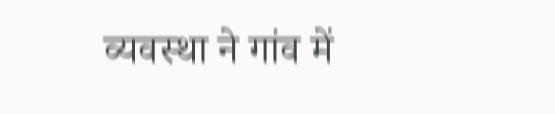व्यवस्था ने गांव में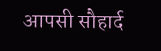आपसी सौहार्द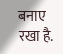बनाए रखा है.